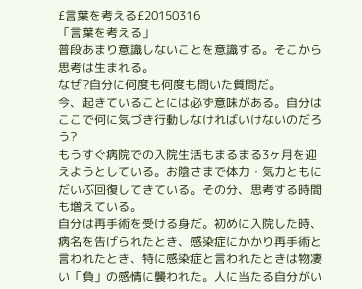£言葉を考える£20150316
「言葉を考える」
普段あまり意識しないことを意識する。そこから思考は生まれる。
なぜ?自分に何度も何度も問いた質問だ。
今、起きていることには必ず意味がある。自分はここで何に気づき行動しなければいけないのだろう?
もうすぐ病院での入院生活もまるまる3ヶ月を迎えようとしている。お陰さまで体力・気力ともにだいぶ回復してきている。その分、思考する時間も増えている。
自分は再手術を受ける身だ。初めに入院した時、病名を告げられたとき、感染症にかかり再手術と言われたとき、特に感染症と言われたときは物凄い「負」の感情に襲われた。人に当たる自分がい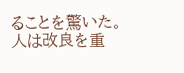ることを驚いた。
人は改良を重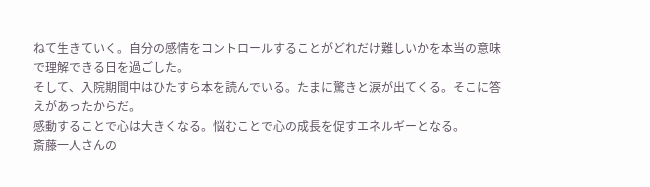ねて生きていく。自分の感情をコントロールすることがどれだけ難しいかを本当の意味で理解できる日を過ごした。
そして、入院期間中はひたすら本を読んでいる。たまに驚きと涙が出てくる。そこに答えがあったからだ。
感動することで心は大きくなる。悩むことで心の成長を促すエネルギーとなる。
斎藤一人さんの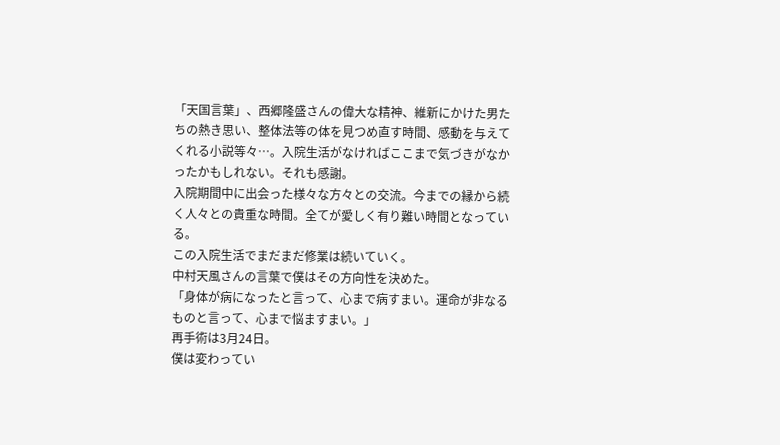「天国言葉」、西郷隆盛さんの偉大な精神、維新にかけた男たちの熱き思い、整体法等の体を見つめ直す時間、感動を与えてくれる小説等々…。入院生活がなければここまで気づきがなかったかもしれない。それも感謝。
入院期間中に出会った様々な方々との交流。今までの縁から続く人々との貴重な時間。全てが愛しく有り難い時間となっている。
この入院生活でまだまだ修業は続いていく。
中村天風さんの言葉で僕はその方向性を決めた。
「身体が病になったと言って、心まで病すまい。運命が非なるものと言って、心まで悩ますまい。」
再手術は3月24日。
僕は変わってい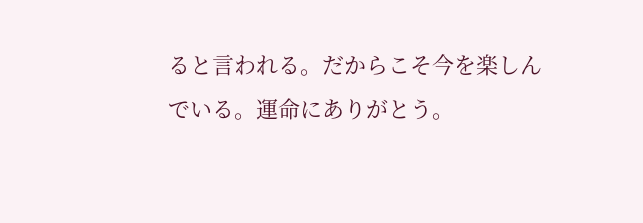ると言われる。だからこそ今を楽しんでいる。運命にありがとう。